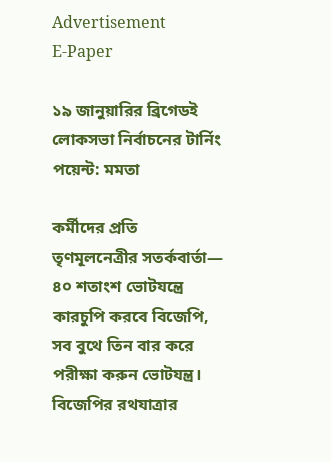Advertisement
E-Paper

১৯ জানুয়ারির ব্রিগেডই লোকসভা নির্বাচনের টার্নিং পয়েন্ট: মমতা

কর্মীদের প্রতি তৃণমূলনেত্রীর সতর্কবার্তা— ৪০ শতাংশ ভোটযন্ত্রে কারচুপি করবে বিজেপি, সব বুথে তিন বার করে পরীক্ষা করুন ভোটযন্ত্র। বিজেপির রথযাত্রার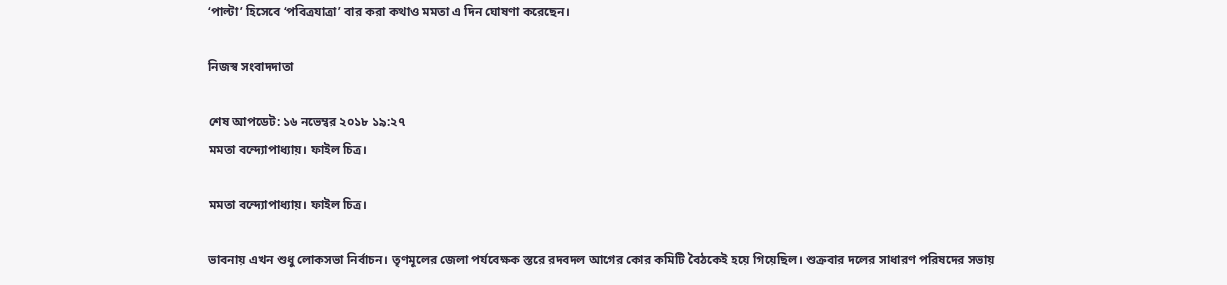‘পাল্টা’ হিসেবে ‘পবিত্রযাত্রা’ বার করা কথাও মমতা এ দিন ঘোষণা করেছেন।

নিজস্ব সংবাদদাতা

শেষ আপডেট: ১৬ নভেম্বর ২০১৮ ১৯:২৭
মমতা বন্দ্যোপাধ্যায়। ফাইল চিত্র।

মমতা বন্দ্যোপাধ্যায়। ফাইল চিত্র।

ভাবনায় এখন শুধু লোকসভা নির্বাচন। তৃণমূলের জেলা পর্যবেক্ষক স্তরে রদবদল আগের কোর কমিটি বৈঠকেই হয়ে গিয়েছিল। শুক্রবার দলের সাধারণ পরিষদের সভায়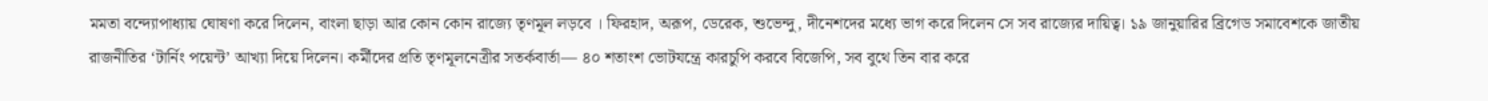মমতা বন্দ্যোপাধ্যায় ঘোষণা করে দিলেন, বাংলা ছাড়া আর কোন কোন রাজ্যে তৃণমূল লড়বে । ফিরহাদ, অরূপ, ডেরেক, শুভেন্দু, দীনেশদের মধ্যে ভাগ করে দিলেন সে সব রাজ্যের দায়িত্ব। ১৯ জানুয়ারির ব্রিগেড সমাবেশকে জাতীয় রাজনীতির ‘টার্নিং পয়েন্ট’ আখ্যা দিয়ে দিলেন। কর্মীদের প্রতি তৃণমূলনেত্রীর সতর্কবার্তা— ৪০ শতাংশ ভোটযন্ত্রে কারচুপি করবে বিজেপি, সব বুথে তিন বার করে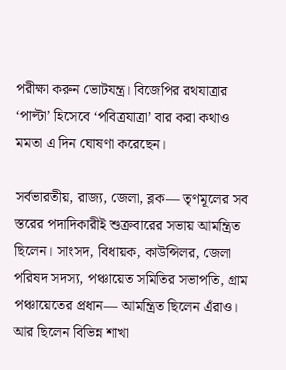পরীক্ষা করুন ভোটযন্ত্র। বিজেপির রথযাত্রার ‘পাল্টা’ হিসেবে ‘পবিত্রযাত্রা’ বার করা কথাও মমতা এ দিন ঘোষণা করেছেন।

সর্বভারতীয়, রাজ্য, জেলা, ব্লক— তৃণমূলের সব স্তরের পদাদিকারীই শুক্রবারের সভায় আমন্ত্রিত ছিলেন। সাংসদ, বিধায়ক, কাউন্সিলর, জেলা পরিষদ সদস্য, পঞ্চায়েত সমিতির সভাপতি, গ্রাম পঞ্চায়েতের প্রধান— আমন্ত্রিত ছিলেন এঁরাও। আর ছিলেন বিভিন্ন শাখা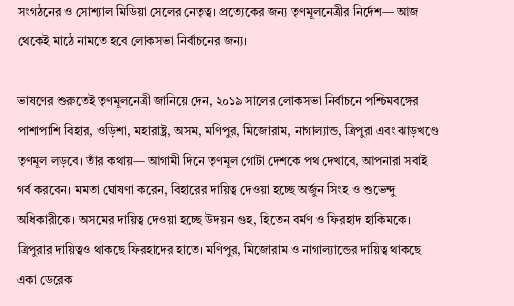সংগঠনের ও সোশ্যাল মিডিয়া সেলের নেতৃত্ব। প্রত্যেকের জন্য তৃণমূলনেত্রীর নির্দেশ— আজ থেকেই মাঠে নামতে হবে লোকসভা নির্বাচনের জন্য।

ভাষণের শুরুতেই তৃণমূলনেত্রী জানিয়ে দেন, ২০১৯ সালের লোকসভা নির্বাচনে পশ্চিমবঙ্গের পাশাপাশি বিহার, ওড়িশা, মহারাষ্ট্র, অসম, মণিপুর, মিজোরাম, নাগাল্যান্ড, ত্রিপুরা এবং ঝাড়খণ্ডে তৃণমূল লড়বে। তাঁর কথায়— আগামী দিনে তৃণমূল গোটা দেশকে পথ দেখাবে, আপনারা সবাই গর্ব করবেন। মমতা ঘোষণা করেন, বিহারের দায়িত্ব দেওয়া হচ্ছে অর্জুন সিংহ ও শুভেন্দু অধিকারীকে। অসমের দায়িত্ব দেওয়া হচ্ছে উদয়ন গুহ, হিতেন বর্মণ ও ফিরহাদ হাকিমকে। ত্রিপুরার দায়িত্বও থাকছে ফিরহাদের হাতে। মণিপুর, মিজোরাম ও নাগাল্যান্ডের দায়িত্ব থাকছে একা ডেরেক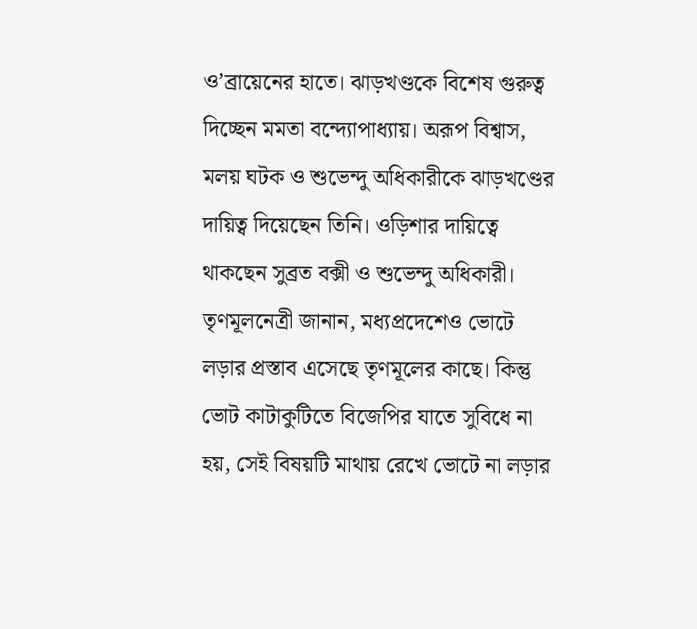ও’ব্রায়েনের হাতে। ঝাড়খণ্ডকে বিশেষ গুরুত্ব দিচ্ছেন মমতা বন্দ্যোপাধ্যায়। অরূপ বিশ্বাস, মলয় ঘটক ও শুভেন্দু অধিকারীকে ঝাড়খণ্ডের দায়িত্ব দিয়েছেন তিনি। ওড়িশার দায়িত্বে থাকছেন সুব্রত বক্সী ও শুভেন্দু অধিকারী। তৃণমূলনেত্রী জানান, মধ্যপ্রদেশেও ভোটে লড়ার প্রস্তাব এসেছে তৃণমূলের কাছে। কিন্তু ভোট কাটাকুটিতে বিজেপির যাতে সুবিধে না হয়, সেই বিষয়টি মাথায় রেখে ভোটে না লড়ার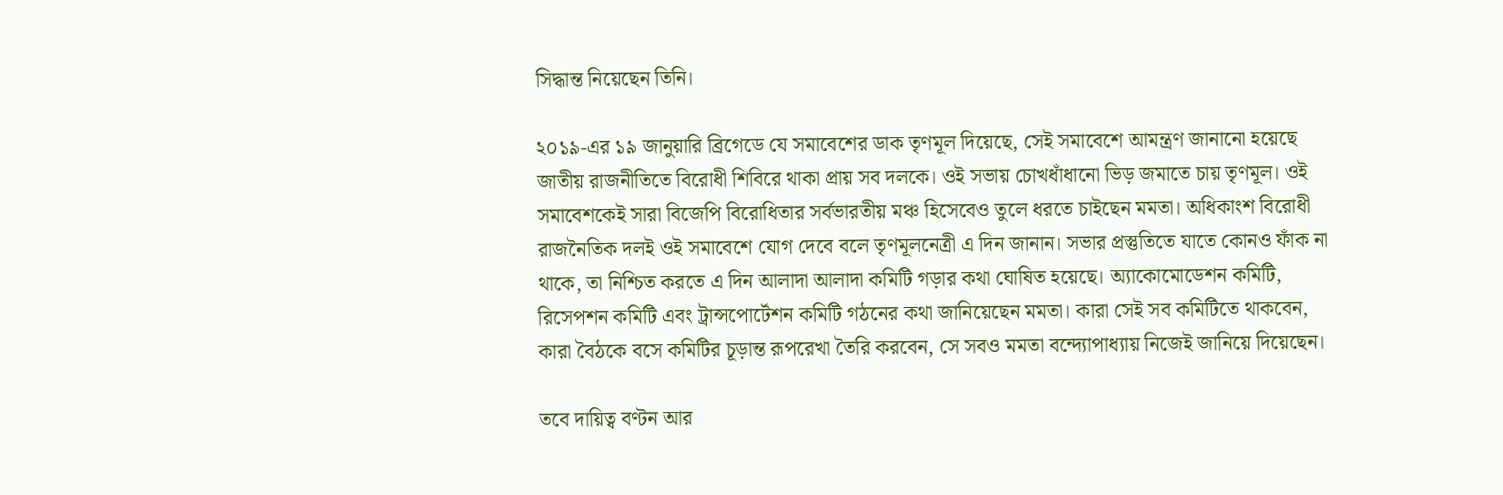সিদ্ধান্ত নিয়েছেন তিনি।

২০১৯-এর ১৯ জানুয়ারি ব্রিগেডে যে সমাবেশের ডাক তৃণমূল দিয়েছে, সেই সমাবেশে আমন্ত্রণ জানানো হয়েছে জাতীয় রাজনীতিতে বিরোধী শিবিরে থাকা প্রায় সব দলকে। ওই সভায় চোখধাঁধানো ভিড় জমাতে চায় তৃণমূল। ওই সমাবেশকেই সারা বিজেপি বিরোধিতার সর্বভারতীয় মঞ্চ হিসেবেও তুলে ধরতে চাইছেন মমতা। অধিকাংশ বিরোধী রাজনৈতিক দলই ওই সমাবেশে যোগ দেবে বলে তৃণমূলনেত্রী এ দিন জানান। সভার প্রস্তুতিতে যাতে কোনও ফাঁক না থাকে, তা নিশ্চিত করতে এ দিন আলাদা আলাদা কমিটি গড়ার কথা ঘোষিত হয়েছে। অ্যাকোমোডেশন কমিটি, রিসেপশন কমিটি এবং ট্রান্সপোর্টেশন কমিটি গঠনের কথা জানিয়েছেন মমতা। কারা সেই সব কমিটিতে থাকবেন, কারা বৈঠকে বসে কমিটির চূড়ান্ত রূপরেখা তৈরি করবেন, সে সবও মমতা বন্দ্যোপাধ্যায় নিজেই জানিয়ে দিয়েছেন।

তবে দায়িত্ব বণ্টন আর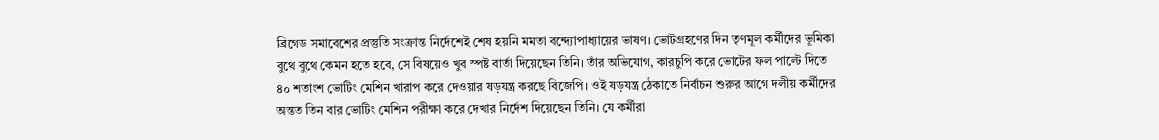ব্রিগেড সমাবেশের প্রস্তুতি সংক্রান্ত নির্দেশেই শেষ হয়নি মমতা বন্দ্যোপাধ্যায়ের ভাষণ। ভোটগ্রহণের দিন তৃণমূল কর্মীদের ভূমিকা বুথে বুথে কেমন হতে হবে, সে বিষয়েও খুব স্পষ্ট বার্তা দিয়েছেন তিনি। তাঁর অভিযোগ, কারচুপি করে ভোটের ফল পাল্টে দিতে ৪০ শতাংশ ভোটিং মেশিন খারাপ করে দেওয়ার ষড়যন্ত্র করছে বিজেপি। ওই ষড়যন্ত্র ঠেকাতে নির্বাচন শুরুর আগে দলীয় কর্মীদের অন্তত তিন বার ভোটিং মেশিন পরীক্ষা করে দেখার নির্দেশ দিয়েছেন তিনি। যে কর্মীরা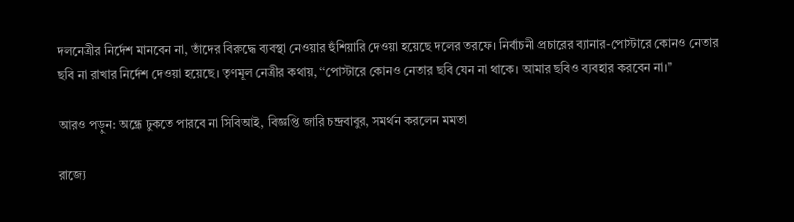দলনেত্রীর নির্দেশ মানবেন না, তাঁদের বিরুদ্ধে ব্যবস্থা নেওয়ার হুঁশিয়ারি দেওয়া হয়েছে দলের তরফে। নির্বাচনী প্রচারের ব্যানার-পোস্টারে কোনও নেতার ছবি না রাখার নির্দেশ দেওয়া হয়েছে। তৃণমূল নেত্রীর কথায়, ‘‘পোস্টারে কোনও নেতার ছবি যেন না থাকে। আমার ছবিও ব্যবহার করবেন না।’’

আরও পড়ুন: অন্ধ্রে ঢুকতে পারবে না সিবিআই, বিজ্ঞপ্তি জারি চন্দ্রবাবুর, সমর্থন করলেন মমতা

রাজ্যে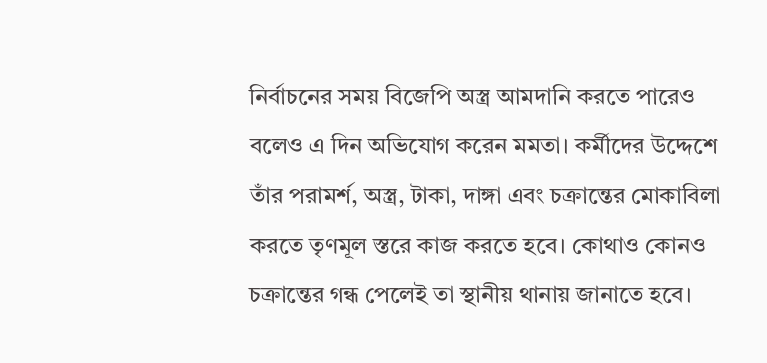নির্বাচনের সময় বিজেপি অস্ত্র আমদানি করতে পারেও বলেও এ দিন অভিযোগ করেন মমতা। কর্মীদের উদ্দেশে তাঁর পরামর্শ, অস্ত্র, টাকা, দাঙ্গা এবং চক্রান্তের মোকাবিলা করতে তৃণমূল স্তরে কাজ করতে হবে। কোথাও কোনও চক্রান্তের গন্ধ পেলেই তা স্থানীয় থানায় জানাতে হবে।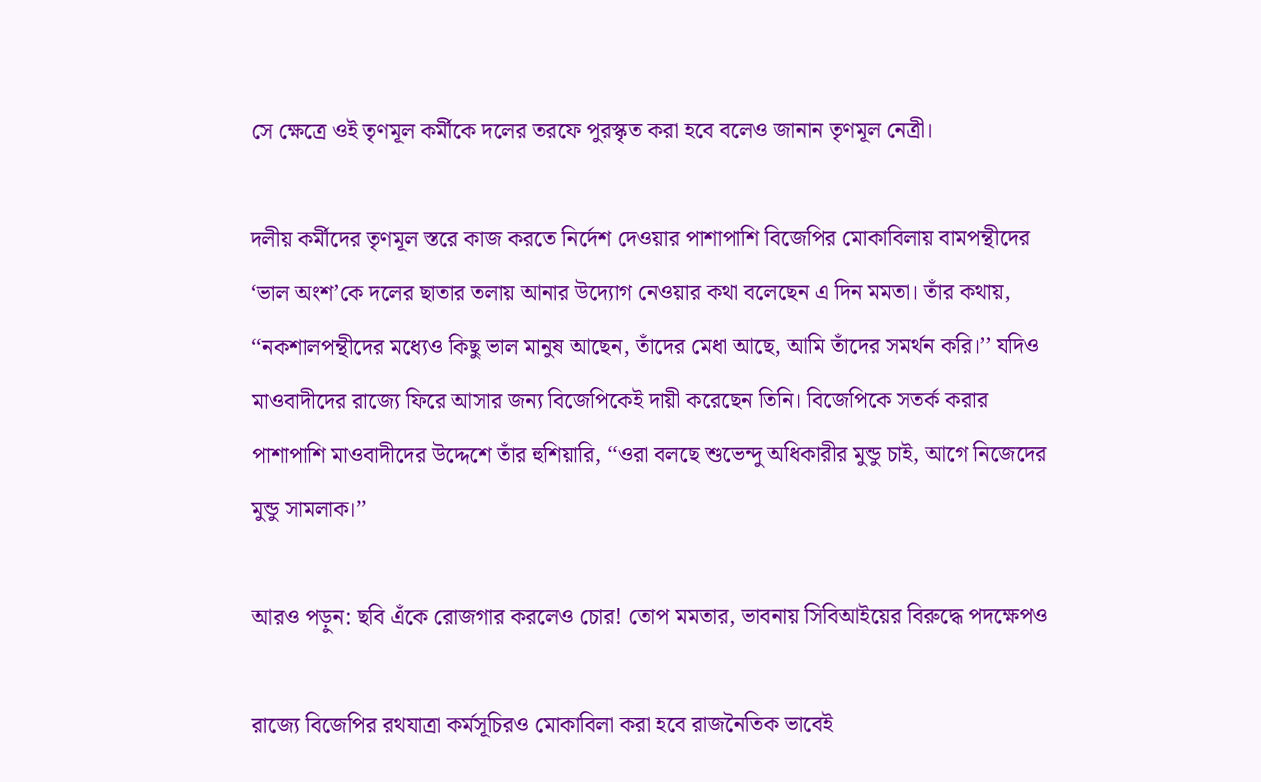সে ক্ষেত্রে ওই তৃণমূল কর্মীকে দলের তরফে পুরস্কৃত করা হবে বলেও জানান তৃণমূল নেত্রী।

দলীয় কর্মীদের তৃণমূল স্তরে কাজ করতে নির্দেশ দেওয়ার পাশাপাশি বিজেপির মোকাবিলায় বামপন্থীদের ‘ভাল অংশ’কে দলের ছাতার তলায় আনার উদ্যোগ নেওয়ার কথা বলেছেন এ দিন মমতা। তাঁর কথায়, ‘‘নকশালপন্থীদের মধ্যেও কিছু ভাল মানুষ আছেন, তাঁদের মেধা আছে, আমি তাঁদের সমর্থন করি।’’ যদিও মাওবাদীদের রাজ্যে ফিরে আসার জন্য বিজেপিকেই দায়ী করেছেন তিনি। বিজেপিকে সতর্ক করার পাশাপাশি মাওবাদীদের উদ্দেশে তাঁর হুশিয়ারি, ‘‘ওরা বলছে শুভেন্দু অধিকারীর মুন্ডু চাই, আগে নিজেদের মুন্ডু সামলাক।’’

আরও পড়ুন: ছবি এঁকে রোজগার করলেও চোর! তোপ মমতার, ভাবনায় সিবিআইয়ের বিরুদ্ধে পদক্ষেপও

রাজ্যে বিজেপির রথযাত্রা কর্মসূচিরও মোকাবিলা করা হবে রাজনৈতিক ভাবেই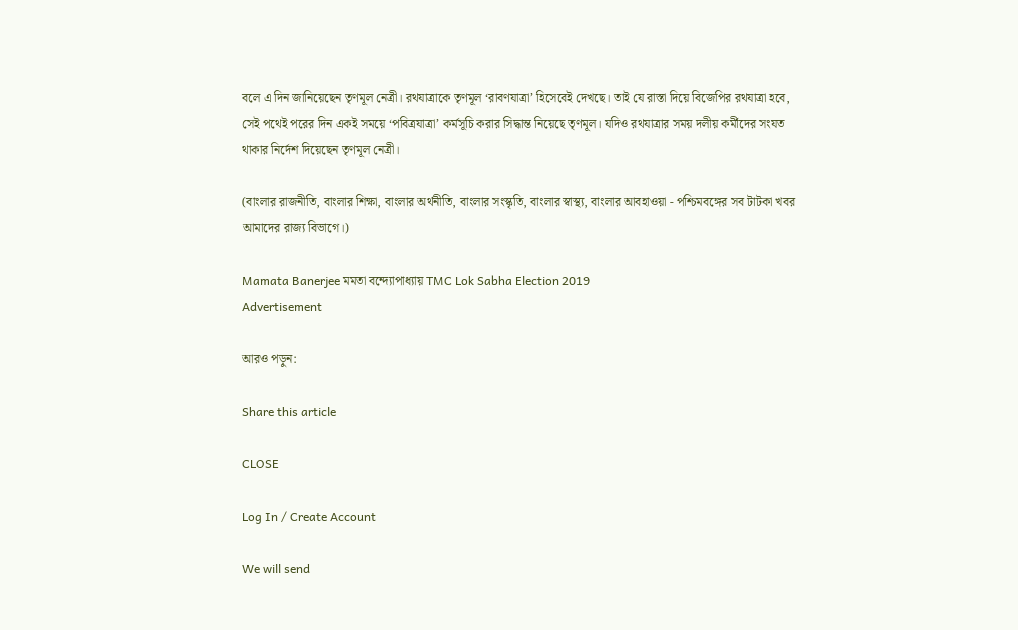বলে এ দিন জানিয়েছেন তৃণমূল নেত্রী। রথযাত্রাকে তৃণমূল ‘রাবণযাত্রা’ হিসেবেই দেখছে। তাই যে রাস্তা দিয়ে বিজেপির রথযাত্রা হবে, সেই পথেই পরের দিন একই সময়ে ‘পবিত্রযাত্রা’ কর্মসূচি করার সিদ্ধান্ত নিয়েছে তৃণমূল। যদিও রথযাত্রার সময় দলীয় কর্মীদের সংযত থাকার নির্দেশ দিয়েছেন তৃণমূল নেত্রী।

(বাংলার রাজনীতি, বাংলার শিক্ষা, বাংলার অর্থনীতি, বাংলার সংস্কৃতি, বাংলার স্বাস্থ্য, বাংলার আবহাওয়া - পশ্চিমবঙ্গের সব টাটকা খবর আমাদের রাজ্য বিভাগে।)

Mamata Banerjee মমতা বন্দ্যোপাধ্যায় TMC Lok Sabha Election 2019
Advertisement

আরও পড়ুন:

Share this article

CLOSE

Log In / Create Account

We will send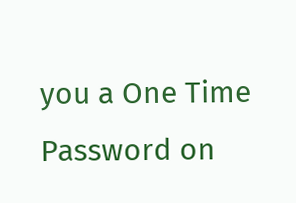you a One Time Password on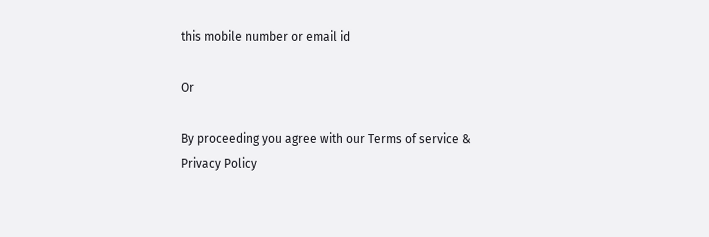this mobile number or email id

Or

By proceeding you agree with our Terms of service & Privacy Policy